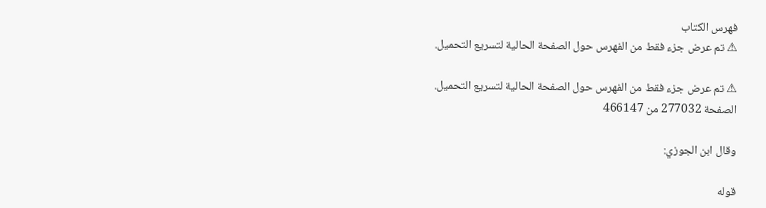فهرس الكتاب
⚠ تم عرض جزء فقط من الفهرس حول الصفحة الحالية لتسريع التحميل.

⚠ تم عرض جزء فقط من الفهرس حول الصفحة الحالية لتسريع التحميل.
الصفحة 277032 من 466147

وقال ابن الجوزي:

قوله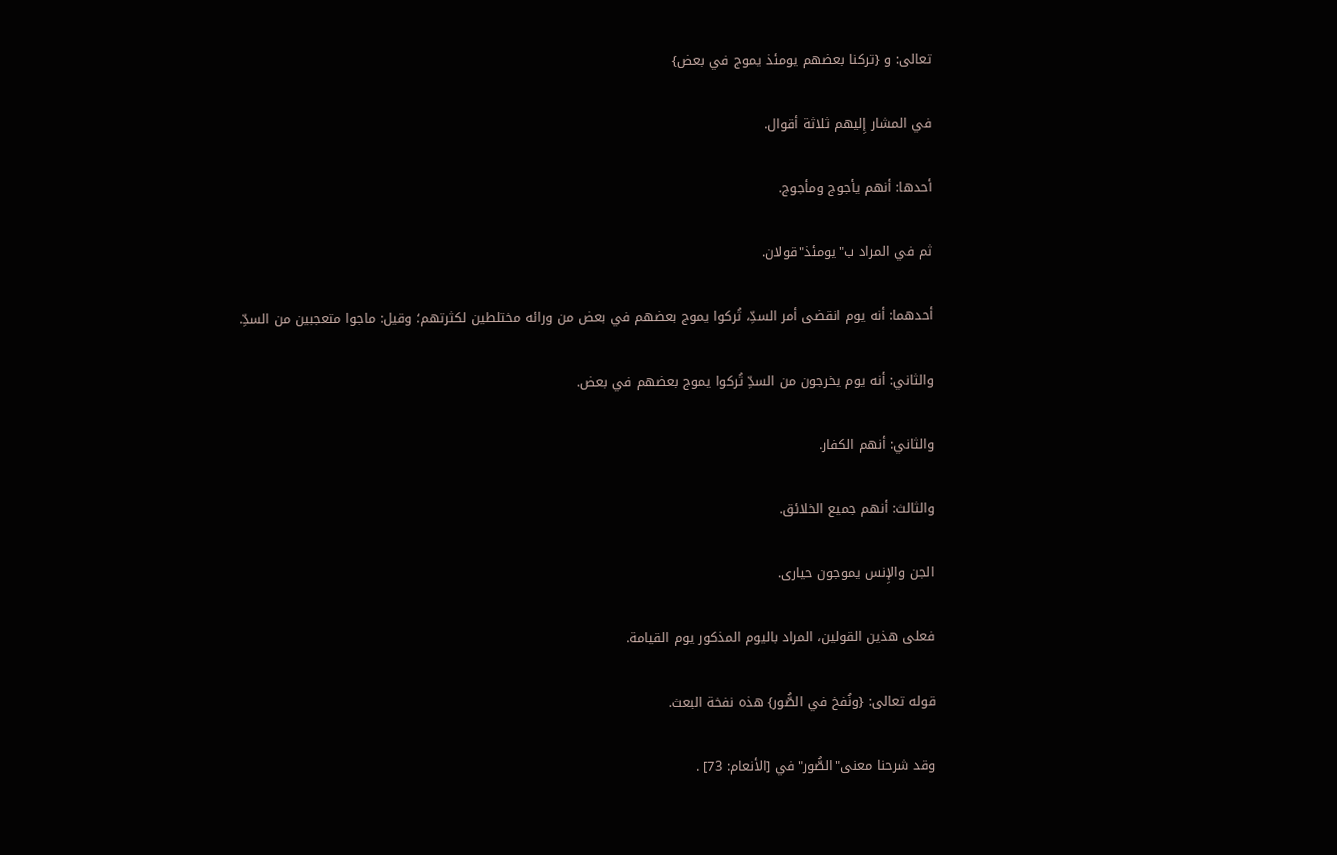تعالى: و {تركنا بعضهم يومئذ يموج في بعض}

في المشار إِليهم ثلاثة أقوال.

أحدها: أنهم يأجوج ومأجوج.

ثم في المراد ب"يومئذ"قولان.

أحدهما: أنه يوم انقضى أمر السدِّ، تُركوا يموج بعضهم في بعض من ورائه مختلطين لكثرتهم؛ وقيل: ماجوا متعجبين من السدِّ.

والثاني: أنه يوم يخرجون من السدِّ تُركوا يموج بعضهم في بعض.

والثاني: أنهم الكفار.

والثالث: أنهم جميع الخلائق.

الجن والإِنس يموجون حيارى.

فعلى هذين القولين، المراد باليوم المذكور يوم القيامة.

قوله تعالى: {ونُفخ في الصُّور} هذه نفخة البعث.

وقد شرحنا معنى"الصُّور"في [الأنعام: 73] .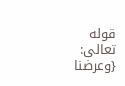قوله تعالى: {وعرضنا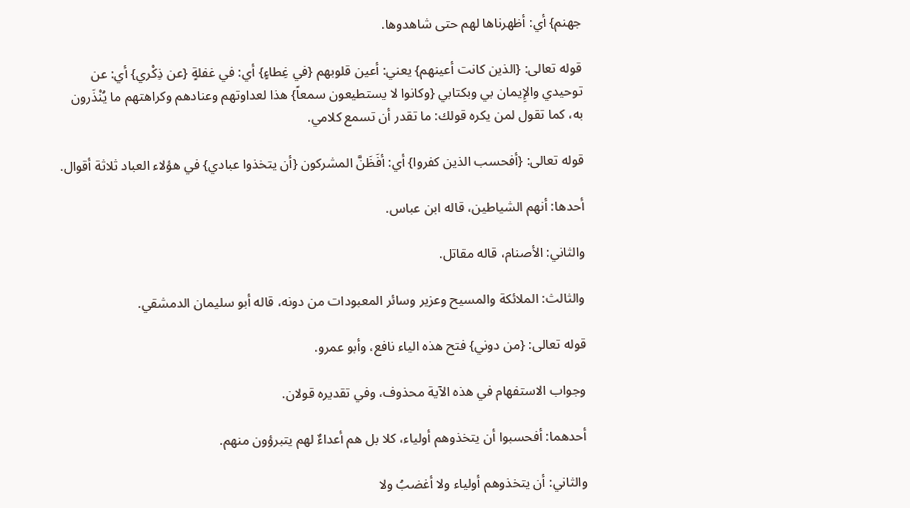جهنم} أي: أظهرناها لهم حتى شاهدوها.

قوله تعالى: {الذين كانت أعينهم} يعني: أعين قلوبهم {في غِطاءٍ} أي: في غفلةٍ {عن ذِكْري} أي: عن توحيدي والإِيمان بي وبكتابي {وكانوا لا يستطيعون سمعاً} هذا لعداوتهم وعنادهم وكراهتهم ما يُنْذَرون به، كما تقول لمن يكره قولك: ما تقدر أن تسمع كلامي.

قوله تعالى: {أفحسب الذين كفروا} أي: أفَظَنَّ المشركون {أن يتخذوا عبادي} في هؤلاء العباد ثلاثة أقوال.

أحدها: أنهم الشياطين، قاله ابن عباس.

والثاني: الأصنام، قاله مقاتل.

والثالث: الملائكة والمسيح وعزير وسائر المعبودات من دونه، قاله أبو سليمان الدمشقي.

قوله تعالى: {من دوني} فتح هذه الياء نافع، وأبو عمرو.

وجواب الاستفهام في هذه الآية محذوف، وفي تقديره قولان.

أحدهما: أفحسبوا أن يتخذوهم أولياء، كلا بل هم أعداءٌ لهم يتبرؤون منهم.

والثاني: أن يتخذوهم أولياء ولا أغضبُ ولا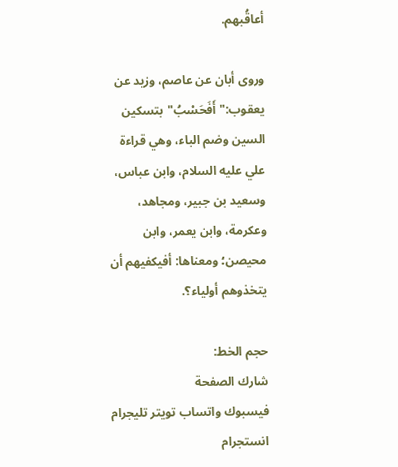أعاقُبهم.

وروى أبان عن عاصم، وزيد عن يعقوب:"أَفَحَسْبُ"بتسكين السين وضم الباء، وهي قراءة علي عليه السلام، وابن عباس، وسعيد بن جبير، ومجاهد، وعكرمة، وابن يعمر، وابن محيصن؛ ومعناها: أفيكفيهم أن يتخذوهم أولياء؟.

حجم الخط:
شارك الصفحة
فيسبوك واتساب تويتر تليجرام انستجرام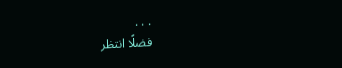. . .
فضلًا انتظر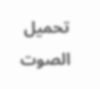تحميل الصوت